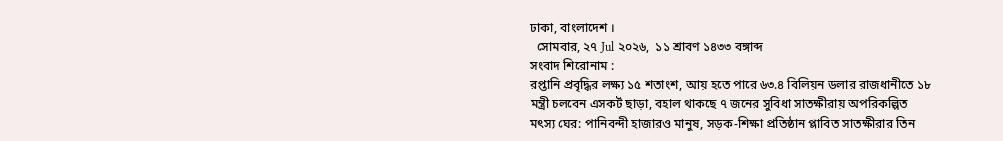ঢাকা, বাংলাদেশ ।
  সোমবার, ২৭ Jul ২০২৬,  ১১ শ্রাবণ ১৪৩৩ বঙ্গাব্দ
সংবাদ শিরোনাম :
রপ্তানি প্রবৃদ্ধির লক্ষ্য ১৫ শতাংশ, আয় হতে পারে ৬৩.৪ বিলিয়ন ডলার রাজধানীতে ১৮ মন্ত্রী চলবেন এসকর্ট ছাড়া, বহাল থাকছে ৭ জনের সুবিধা সাতক্ষীরায় অপরিকল্পিত মৎস্য ঘের: পানিবন্দী হাজারও মানুষ, সড়ক-শিক্ষা প্রতিষ্ঠান প্লাবিত সাতক্ষীরার তিন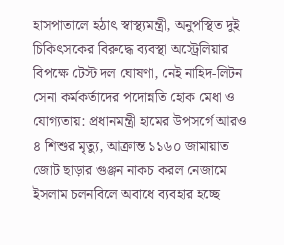হাসপাতালে হঠাৎ স্বাস্থ্যমন্ত্রী, অনুপস্থিত দুই চিকিৎসকের বিরুদ্ধে ব্যবস্থা অস্ট্রেলিয়ার বিপক্ষে টেস্ট দল ঘোষণা, নেই নাহিদ-লিটন সেনা কর্মকর্তাদের পদোন্নতি হোক মেধা ও যোগ্যতায়: প্রধানমন্ত্রী হামের উপসর্গে আরও ৪ শিশুর মৃত্যু, আক্রান্ত ১১৬০ জামায়াত জোট ছাড়ার গুঞ্জন নাকচ করল নেজামে ইসলাম চলনবিলে অবাধে ব্যবহার হচ্ছে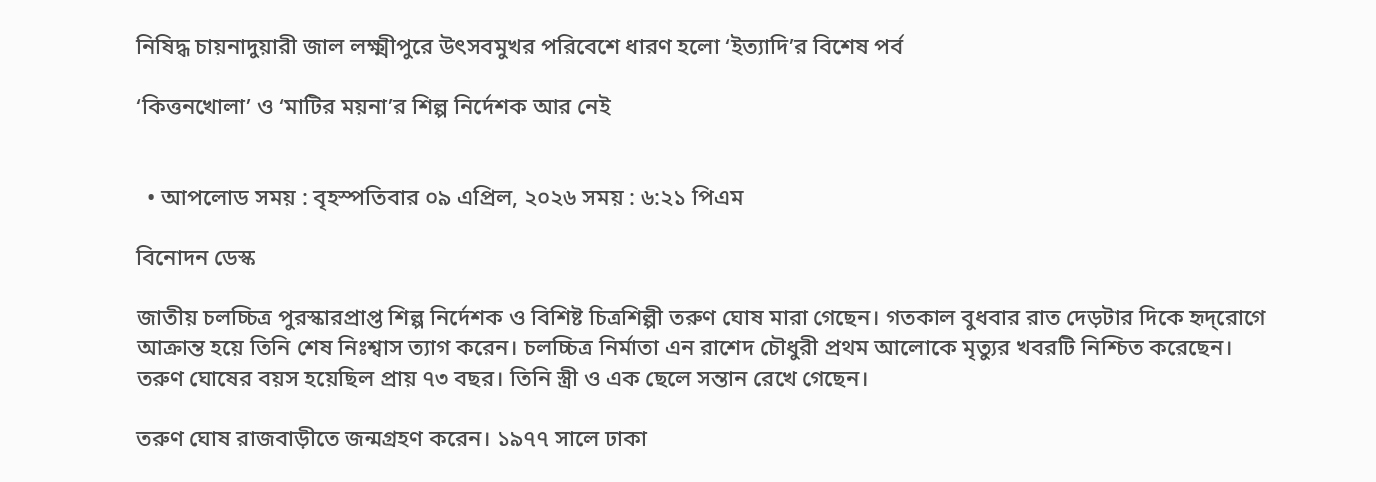নিষিদ্ধ চায়নাদুয়ারী জাল লক্ষ্মীপুরে উৎসবমুখর পরিবেশে ধারণ হলো ‘ইত্যাদি’র বিশেষ পর্ব

‘কিত্তনখোলা’ ও ‘মাটির ময়না’র শিল্প নির্দেশক আর নেই


  • আপলোড সময় : বৃহস্পতিবার ০৯ এপ্রিল, ২০২৬ সময় : ৬:২১ পিএম

বিনোদন ডেস্ক

জাতীয় চলচ্চিত্র পুরস্কারপ্রাপ্ত শিল্প নির্দেশক ও বিশিষ্ট চিত্রশিল্পী তরুণ ঘোষ মারা গেছেন। গতকাল বুধবার রাত দেড়টার দিকে হৃদ্‌রোগে আক্রান্ত হয়ে তিনি শেষ নিঃশ্বাস ত্যাগ করেন। চলচ্চিত্র নির্মাতা এন রাশেদ চৌধুরী প্রথম আলোকে মৃত্যুর খবরটি নিশ্চিত করেছেন। তরুণ ঘোষের বয়স হয়েছিল প্রায় ৭৩ বছর। তিনি স্ত্রী ও এক ছেলে সন্তান রেখে গেছেন।

তরুণ ঘোষ রাজবাড়ীতে জন্মগ্রহণ করেন। ১৯৭৭ সালে ঢাকা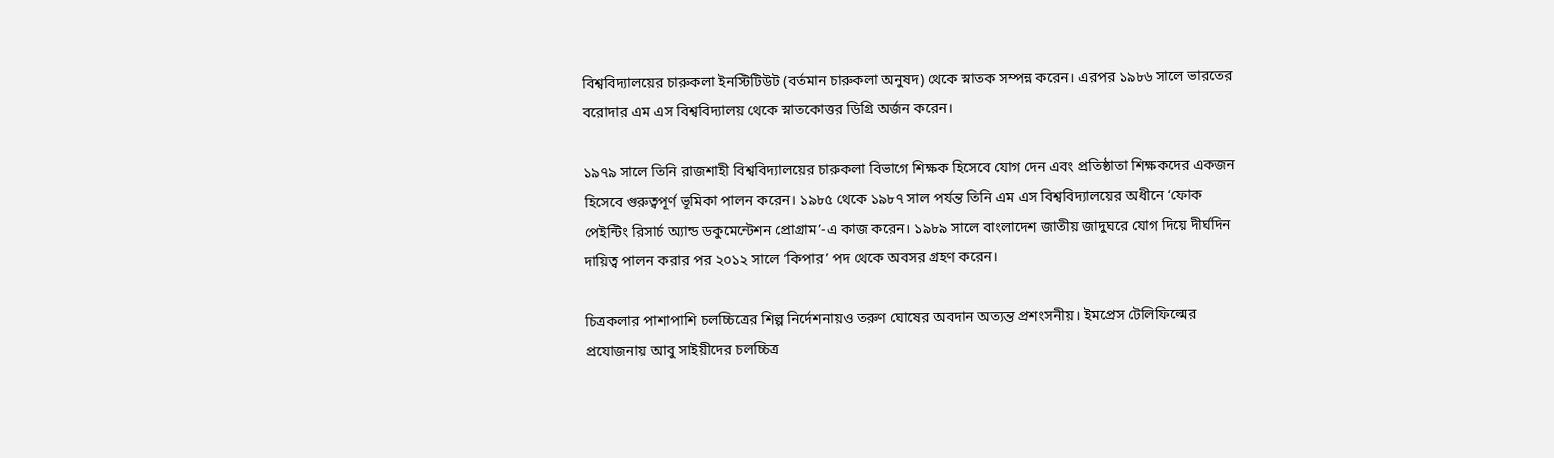বিশ্ববিদ্যালয়ের চারুকলা ইনস্টিটিউট (বর্তমান চারুকলা অনুষদ) থেকে স্নাতক সম্পন্ন করেন। এরপর ১৯৮৬ সালে ভারতের বরোদার এম এস বিশ্ববিদ্যালয় থেকে স্নাতকোত্তর ডিগ্রি অর্জন করেন।

১৯৭৯ সালে তিনি রাজশাহী বিশ্ববিদ্যালয়ের চারুকলা বিভাগে শিক্ষক হিসেবে যোগ দেন এবং প্রতিষ্ঠাতা শিক্ষকদের একজন হিসেবে গুরুত্বপূর্ণ ভূমিকা পালন করেন। ১৯৮৫ থেকে ১৯৮৭ সাল পর্যন্ত তিনি এম এস বিশ্ববিদ্যালয়ের অধীনে ‘ফোক পেইন্টিং রিসার্চ অ্যান্ড ডকুমেন্টেশন প্রোগ্রাম’-এ কাজ করেন। ১৯৮৯ সালে বাংলাদেশ জাতীয় জাদুঘরে যোগ দিয়ে দীর্ঘদিন দায়িত্ব পালন করার পর ২০১২ সালে ‘কিপার’ পদ থেকে অবসর গ্রহণ করেন।

চিত্রকলার পাশাপাশি চলচ্চিত্রের শিল্প নির্দেশনায়ও তরুণ ঘোষের অবদান অত্যন্ত প্রশংসনীয়। ইমপ্রেস টেলিফিল্মের প্রযোজনায় আবু সাইয়ীদের চলচ্চিত্র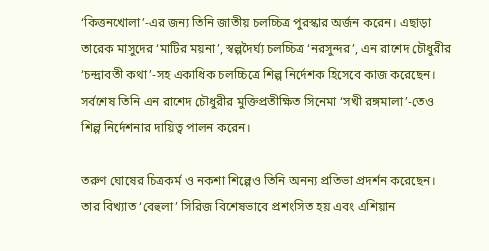‘কিত্তনখোলা’-এর জন্য তিনি জাতীয় চলচ্চিত্র পুরস্কার অর্জন করেন। এছাড়া তারেক মাসুদের ‘মাটির ময়না’, স্বল্পদৈর্ঘ্য চলচ্চিত্র ‘নরসুন্দর’, এন রাশেদ চৌধুরীর ‘চন্দ্রাবতী কথা’-সহ একাধিক চলচ্চিত্রে শিল্প নির্দেশক হিসেবে কাজ করেছেন। সর্বশেষ তিনি এন রাশেদ চৌধুরীর মুক্তিপ্রতীক্ষিত সিনেমা ‘সখী রঙ্গমালা’-তেও শিল্প নির্দেশনার দায়িত্ব পালন করেন।

তরুণ ঘোষের চিত্রকর্ম ও নকশা শিল্পেও তিনি অনন্য প্রতিভা প্রদর্শন করেছেন। তার বিখ্যাত ‘বেহুলা’ সিরিজ বিশেষভাবে প্রশংসিত হয় এবং এশিয়ান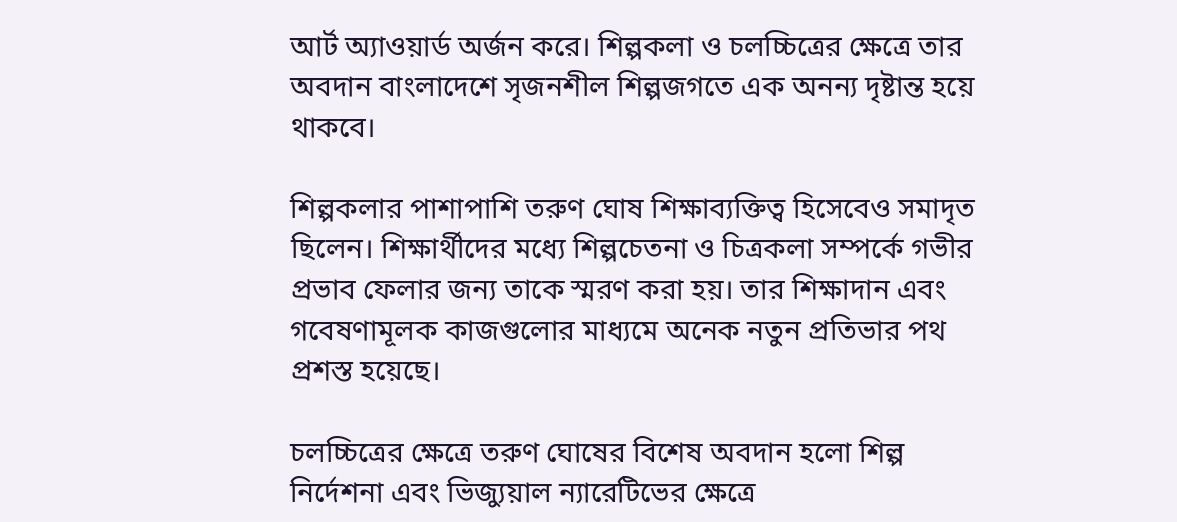আর্ট অ্যাওয়ার্ড অর্জন করে। শিল্পকলা ও চলচ্চিত্রের ক্ষেত্রে তার অবদান বাংলাদেশে সৃজনশীল শিল্পজগতে এক অনন্য দৃষ্টান্ত হয়ে থাকবে।

শিল্পকলার পাশাপাশি তরুণ ঘোষ শিক্ষাব্যক্তিত্ব হিসেবেও সমাদৃত ছিলেন। শিক্ষার্থীদের মধ্যে শিল্পচেতনা ও চিত্রকলা সম্পর্কে গভীর প্রভাব ফেলার জন্য তাকে স্মরণ করা হয়। তার শিক্ষাদান এবং গবেষণামূলক কাজগুলোর মাধ্যমে অনেক নতুন প্রতিভার পথ প্রশস্ত হয়েছে।

চলচ্চিত্রের ক্ষেত্রে তরুণ ঘোষের বিশেষ অবদান হলো শিল্প নির্দেশনা এবং ভিজ্যুয়াল ন্যারেটিভের ক্ষেত্রে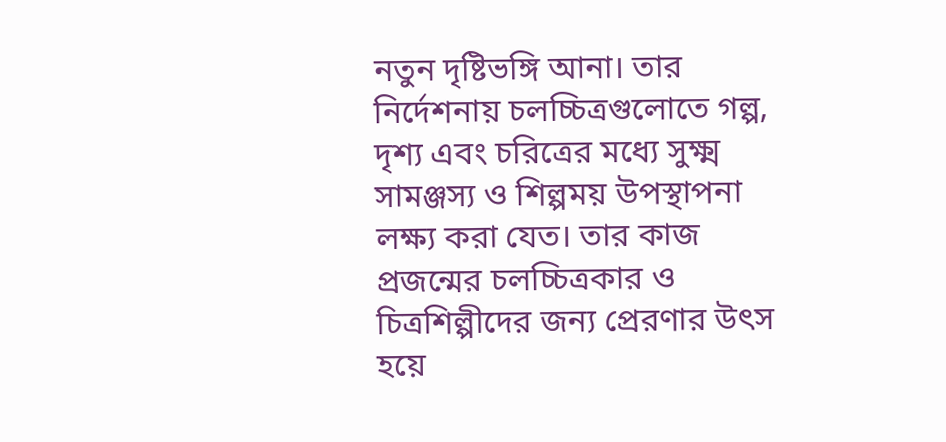নতুন দৃষ্টিভঙ্গি আনা। তার নির্দেশনায় চলচ্চিত্রগুলোতে গল্প, দৃশ্য এবং চরিত্রের মধ্যে সুক্ষ্ম সামঞ্জস্য ও শিল্পময় উপস্থাপনা লক্ষ্য করা যেত। তার কাজ প্রজন্মের চলচ্চিত্রকার ও চিত্রশিল্পীদের জন্য প্রেরণার উৎস হয়ে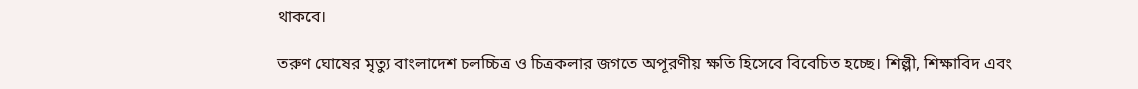থাকবে।

তরুণ ঘোষের মৃত্যু বাংলাদেশ চলচ্চিত্র ও চিত্রকলার জগতে অপূরণীয় ক্ষতি হিসেবে বিবেচিত হচ্ছে। শিল্পী, শিক্ষাবিদ এবং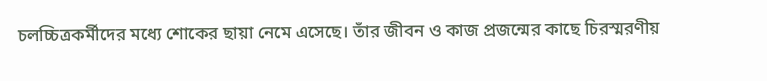চলচ্চিত্রকর্মীদের মধ্যে শোকের ছায়া নেমে এসেছে। তাঁর জীবন ও কাজ প্রজন্মের কাছে চিরস্মরণীয়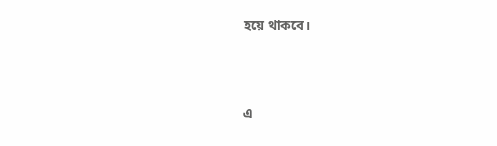হয়ে থাকবে।



এ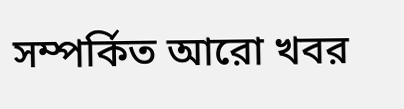সম্পর্কিত আরো খবর